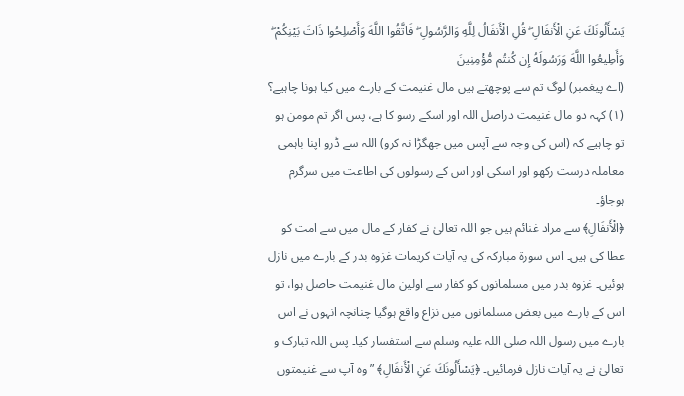يَسْأَلُونَكَ عَنِ الْأَنفَالِ ۖ قُلِ الْأَنفَالُ لِلَّهِ وَالرَّسُولِ ۖ فَاتَّقُوا اللَّهَ وَأَصْلِحُوا ذَاتَ بَيْنِكُمْ ۖ وَأَطِيعُوا اللَّهَ وَرَسُولَهُ إِن كُنتُم مُّؤْمِنِينَ
(اے پیغمبر) لوگ تم سے پوچھتے ہیں مال غنیمت کے بارے میں کیا ہونا چاہیے؟ (١) کہہ دو مال غنیمت دراصل اللہ اور اسکے رسو کا ہے، پس اگر تم مومن ہو تو چاہیے کہ (اس کی وجہ سے آپس میں جھگڑا نہ کرو) اللہ سے ڈرو اپنا باہمی معاملہ درست رکھو اور اسکی اور اس کے رسولوں کی اطاعت میں سرگرم ہوجاؤ۔
﴿الْأَنفَالِ﴾ سے مراد غنائم ہیں جو اللہ تعالیٰ نے کفار کے مال میں سے امت کو عطا کی ہیں۔ اس سورۃ مبارکہ کی یہ آیات کریمات غزوہ بدر کے بارے میں نازل ہوئیں۔ غزوہ بدر میں مسلمانوں کو کفار سے اولین مال غنیمت حاصل ہوا، تو اس کے بارے میں بعض مسلمانوں میں نزاع واقع ہوگیا چنانچہ انہوں نے اس بارے میں رسول اللہ صلی اللہ علیہ وسلم سے استفسار کیا۔ پس اللہ تبارک و تعالیٰ نے یہ آیات نازل فرمائیں۔ ﴿يَسْأَلُونَكَ عَنِ الْأَنفَالِ﴾ ” وہ آپ سے غنیمتوں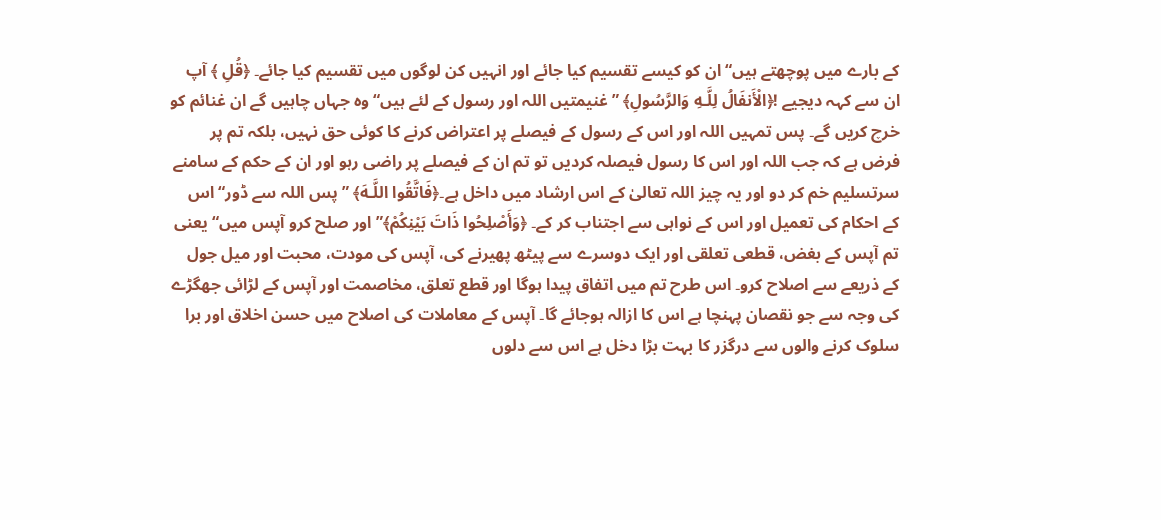کے بارے میں پوچھتے ہیں“ ان کو کیسے تقسیم کیا جائے اور انہیں کن لوگوں میں تقسیم کیا جائے۔ ﴿قُلِ ﴾ آپ ان سے کہہ دیجیے !﴿الْأَنفَالُ لِلَّـهِ وَالرَّسُولِ﴾ ” غنیمتیں اللہ اور رسول کے لئے ہیں“ وہ جہاں چاہیں گے ان غنائم کو خرچ کریں گے۔ پس تمہیں اللہ اور اس کے رسول کے فیصلے پر اعتراض کرنے کا کوئی حق نہیں، بلکہ تم پر فرض ہے کہ جب اللہ اور اس کا رسول فیصلہ کردیں تو تم ان کے فیصلے پر راضی رہو اور ان کے حکم کے سامنے سرتسلیم خم کر دو اور یہ چیز اللہ تعالیٰ کے اس ارشاد میں داخل ہے۔﴿فَاتَّقُوا اللَّـهَ﴾ ” پس اللہ سے ڈور“ اس کے احکام کی تعمیل اور اس کے نواہی سے اجتناب کر کے۔ ﴿وَأَصْلِحُوا ذَاتَ بَيْنِكُمْ﴾” اور صلح کرو آپس میں“ یعنی تم آپس کے بغض، قطعی تعلقی اور ایک دوسرے سے پیٹھ پھیرنے کی، آپس کی مودت، محبت اور میل جول کے ذریعے سے اصلاح کرو۔ اس طرح تم میں اتفاق پیدا ہوگا اور قطع تعلق، مخاصمت اور آپس کے لڑائی جھگڑے کی وجہ سے جو نقصان پہنچا ہے اس کا ازالہ ہوجائے گا۔ آپس کے معاملات کی اصلاح میں حسن اخلاق اور برا سلوک کرنے والوں سے درگزر کا بہت بڑا دخل ہے اس سے دلوں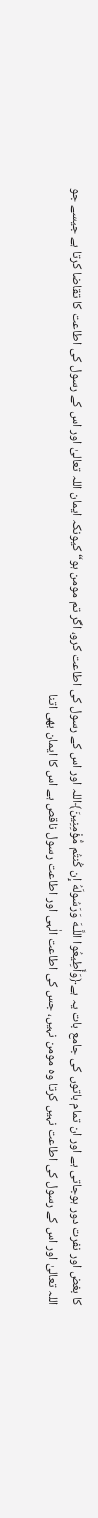کا بغض اور نفرت دور ہوجاتی ہے اور ان تمام باتوں کی جامع بات یہ ہے﴿وَأَطِيعُوا اللَّـهَ وَرَسُولَهُ إِن كُنتُم مُّؤْمِنِينَ﴾اللہ اور اس کے رسول کی اطاعت کرو، اگر تم مومن ہو“ کیونکہ ایمان اللہ تعالیٰ اور اس کے رسول کی اطاعت کا تقاضا کرتا ہے جیسے جو اللہ تعالیٰ اور اس کے رسول کی اطاعت نہیں کرتا وہ مومن نہیں، جس کی اطاعت الٰہی اور اطاعت رسول ناقص ہے اس کا ایمان بھی اتنا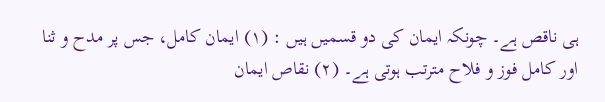ہی ناقص ہے۔ چونکہ ایمان کی دو قسمیں ہیں : (١) ایمان کامل، جس پر مدح و ثنا اور کامل فوز و فلاح مترتب ہوتی ہے۔ (٢) نقاص ایمان